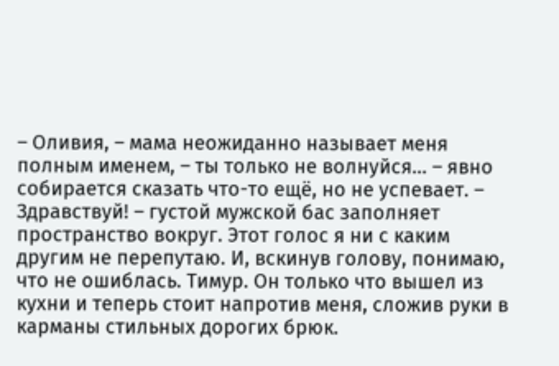– Оливия, – мама неожиданно называет меня полным именем, – ты только не волнуйся… – явно собирается сказать что-то ещё, но не успевает. – Здравствуй! – густой мужской бас заполняет пространство вокруг. Этот голос я ни с каким другим не перепутаю. И, вскинув голову, понимаю, что не ошиблась. Тимур. Он только что вышел из кухни и теперь стоит напротив меня, сложив руки в карманы стильных дорогих брюк.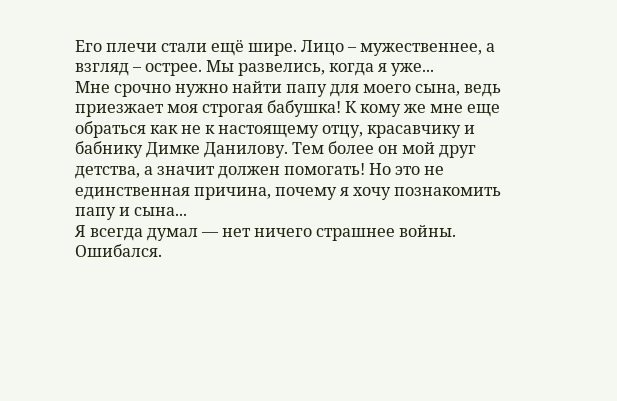Его плечи стали ещё шире. Лицо – мужественнее, а взгляд – острее. Мы развелись, когда я уже...
Мне срочно нужно найти папу для моего сына, ведь приезжает моя строгая бабушка! К кому же мне еще обраться как не к настоящему отцу, красавчику и бабнику Димке Данилову. Тем более он мой друг детства, а значит должен помогать! Но это не единственная причина, почему я хочу познакомить папу и сына...
Я всегда думал — нет ничего страшнее войны.
Ошибался.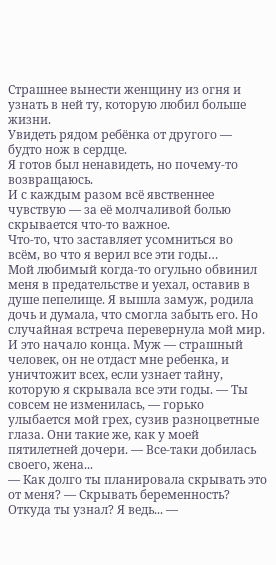Страшнее вынести женщину из огня и узнать в ней ту, которую любил больше жизни.
Увидеть рядом ребёнка от другого — будто нож в сердце.
Я готов был ненавидеть, но почему-то возвращаюсь.
И с каждым разом всё явственнее чувствую — за её молчаливой болью скрывается что-то важное.
Что-то, что заставляет усомниться во всём, во что я верил все эти годы…
Мой любимый когда-то огульно обвинил меня в предательстве и уехал, оставив в душе пепелище. Я вышла замуж, родила дочь и думала, что смогла забыть его. Но случайная встреча перевернула мой мир. И это начало конца. Муж — страшный человек, он не отдаст мне ребенка, и уничтожит всех, если узнает тайну, которую я скрывала все эти годы. — Ты совсем не изменилась, — горько улыбается мой грех, сузив разноцветные глаза. Они такие же, как у моей пятилетней дочери. — Все-таки добилась своего, жена...
— Как долго ты планировала скрывать это от меня? — Скрывать беременность? Откуда ты узнал? Я ведь... —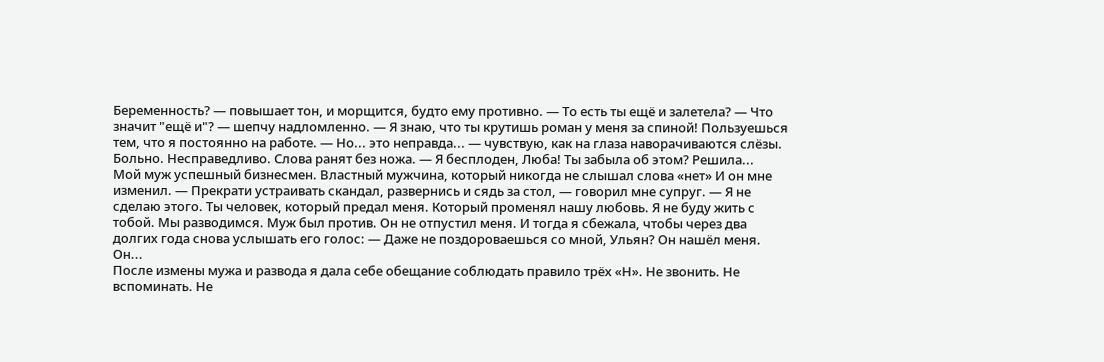Беременность? — повышает тон, и морщится, будто ему противно. — То есть ты ещё и залетела? — Что значит "ещё и"? — шепчу надломленно. — Я знаю, что ты крутишь роман у меня за спиной! Пользуешься тем, что я постоянно на работе. — Но... это неправда... — чувствую, как на глаза наворачиваются слёзы. Больно. Несправедливо. Слова ранят без ножа. — Я бесплоден, Люба! Ты забыла об этом? Решила...
Мой муж успешный бизнесмен. Властный мужчина, который никогда не слышал слова «нет» И он мне изменил. — Прекрати устраивать скандал, развернись и сядь за стол, — говорил мне супруг. — Я не сделаю этого. Ты человек, который предал меня. Который променял нашу любовь. Я не буду жить с тобой. Мы разводимся. Муж был против. Он не отпустил меня. И тогда я сбежала, чтобы через два долгих года снова услышать его голос: — Даже не поздороваешься со мной, Ульян? Он нашёл меня. Он...
После измены мужа и развода я дала себе обещание соблюдать правило трёх «Н». Не звонить. Не вспоминать. Не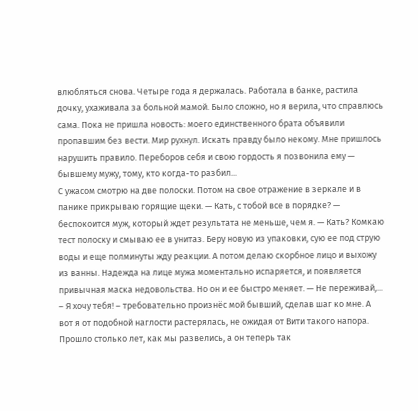влюбляться снова. Четыре года я держалась. Работала в банке, растила дочку, ухаживала за больной мамой. Было сложно, но я верила, что справлюсь сама. Пока не пришла новость: моего единственного брата объявили пропавшим без вести. Мир рухнул. Искать правду было некому. Мне пришлось нарушить правило. Переборов себя и свою гордость я позвонила ему — бывшему мужу, тому, кто когда-то разбил...
С ужасом смотрю на две полоски. Потом на свое отражение в зеркале и в панике прикрываю горящие щеки. — Кать, с тобой все в порядке? — беспокоится муж, который ждет результата не меньше, чем я. — Кать? Комкаю тест полоску и смываю ее в унитаз. Беру новую из упаковки, сую ее под струю воды и еще полминуты жду реакции. А потом делаю скорбное лицо и выхожу из ванны. Надежда на лице мужа моментально испаряется, и появляется привычная маска недовольства. Но он и ее быстро меняет. — Не переживай,...
– Я хочу тебя! – требовательно произнёс мой бывший, сделав шаг ко мне. А вот я от подобной наглости растерялась, не ожидая от Вити такого напора. Прошло столько лет, как мы развелись, а он теперь так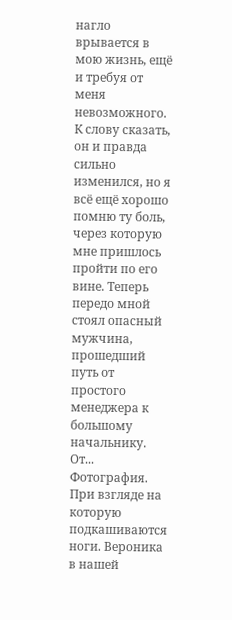нагло врывается в мою жизнь, ещё и требуя от меня невозможного. К слову сказать, он и правда сильно изменился, но я всё ещё хорошо помню ту боль, через которую мне пришлось пройти по его вине. Теперь передо мной стоял опасный мужчина, прошедший путь от простого менеджера к большому начальнику. От...
Фотография. При взгляде на которую подкашиваются ноги. Вероника в нашей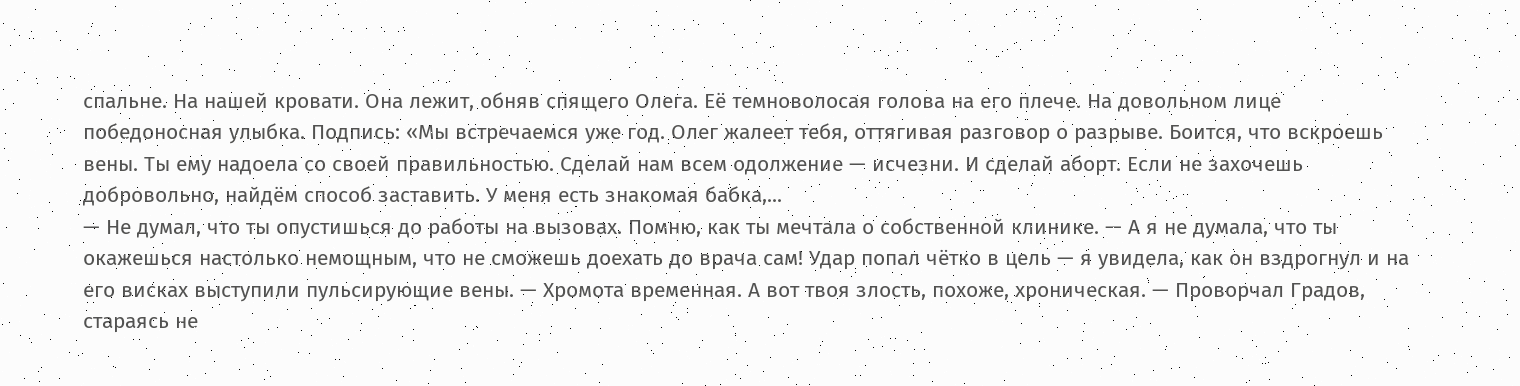спальне. На нашей кровати. Она лежит, обняв спящего Олега. Её темноволосая голова на его плече. На довольном лице победоносная улыбка. Подпись: «Мы встречаемся уже год. Олег жалеет тебя, оттягивая разговор о разрыве. Боится, что вскроешь вены. Ты ему надоела со своей правильностью. Сделай нам всем одолжение — исчезни. И сделай аборт. Если не захочешь добровольно, найдём способ заставить. У меня есть знакомая бабка,...
— Не думал, что ты опустишься до работы на вызовах. Помню, как ты мечтала о собственной клинике. — А я не думала, что ты окажешься настолько немощным, что не сможешь доехать до врача сам! Удар попал чётко в цель — я увидела, как он вздрогнул и на его висках выступили пульсирующие вены. — Хромота временная. А вот твоя злость, похоже, хроническая. — Проворчал Градов, стараясь не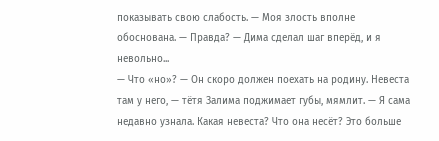показывать свою слабость. — Моя злость вполне обоснована. — Правда? — Дима сделал шаг вперёд, и я невольно...
— Что «но»? — Он скоро должен поехать на родину. Невеста там у него, — тётя Залима поджимает губы, мямлит. — Я сама недавно узнала. Какая невеста? Что она несёт? Это больше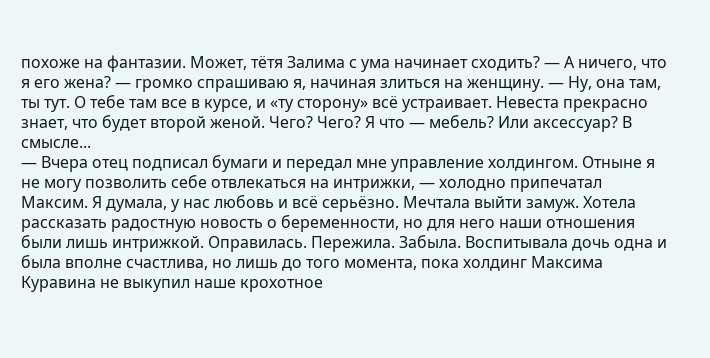похоже на фантазии. Может, тётя Залима с ума начинает сходить? — А ничего, что я его жена? — громко спрашиваю я, начиная злиться на женщину. — Ну, она там, ты тут. О тебе там все в курсе, и «ту сторону» всё устраивает. Невеста прекрасно знает, что будет второй женой. Чего? Чего? Я что — мебель? Или аксессуар? В смысле...
— Вчера отец подписал бумаги и передал мне управление холдингом. Отныне я не могу позволить себе отвлекаться на интрижки, — холодно припечатал Максим. Я думала, у нас любовь и всё серьёзно. Мечтала выйти замуж. Хотела рассказать радостную новость о беременности, но для него наши отношения были лишь интрижкой. Оправилась. Пережила. Забыла. Воспитывала дочь одна и была вполне счастлива, но лишь до того момента, пока холдинг Максима Куравина не выкупил наше крохотное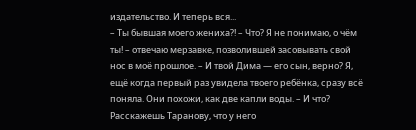издательство. И теперь вся...
– Ты бывшая моего жениха?! – Что? Я не понимаю, о чём ты! – отвечаю мерзавке, позволившей засовывать свой нос в моё прошлое. – И твой Дима — его сын, верно? Я, ещё когда первый раз увидела твоего ребёнка, сразу всё поняла. Они похожи, как две капли воды. – И что? Расскажешь Таранову, что у него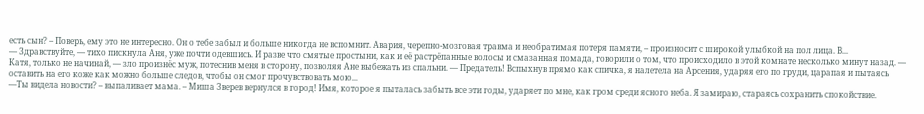есть сын? – Поверь, ему это не интересно. Он о тебе забыл и больше никогда не вспомнит. Авария, черепно-мозговая травма и необратимая потеря памяти, – произносит с широкой улыбкой на пол лица. В...
— Здравствуйте, — тихо пискнула Аня, уже почти одевшись. И разве что смятые простыни, как и её растрёпанные волосы и смазанная помада, говорили о том, что происходило в этой комнате несколько минут назад. — Катя, только не начинай, — зло произнёс муж, потеснив меня в сторону, позволяя Ане выбежать из спальни. — Предатель! Вспыхнув прямо как спичка, я налетела на Арсения, ударяя его по груди, царапая и пытаясь оставить на его коже как можно больше следов, чтобы он смог прочувствовать мою...
—Ты видела новости? – выпаливает мама. – Миша Зверев вернулся в город! Имя, которое я пыталась забыть все эти годы, ударяет по мне, как гром среди ясного неба. Я замираю, стараясь сохранить спокойствие.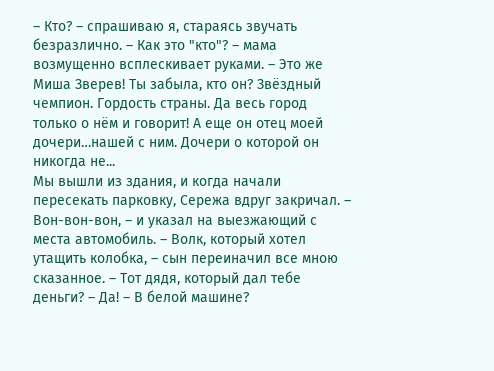– Кто? – спрашиваю я, стараясь звучать безразлично. – Как это "кто"? – мама возмущенно всплескивает руками. – Это же Миша Зверев! Ты забыла, кто он? Звёздный чемпион. Гордость страны. Да весь город только о нём и говорит! А еще он отец моей дочери…нашей с ним. Дочери о которой он никогда не...
Мы вышли из здания, и когда начали пересекать парковку, Сережа вдруг закричал. – Вон-вон-вон, – и указал на выезжающий с места автомобиль. – Волк, который хотел утащить колобка, – сын переиначил все мною сказанное. – Тот дядя, который дал тебе деньги? – Да! – В белой машине?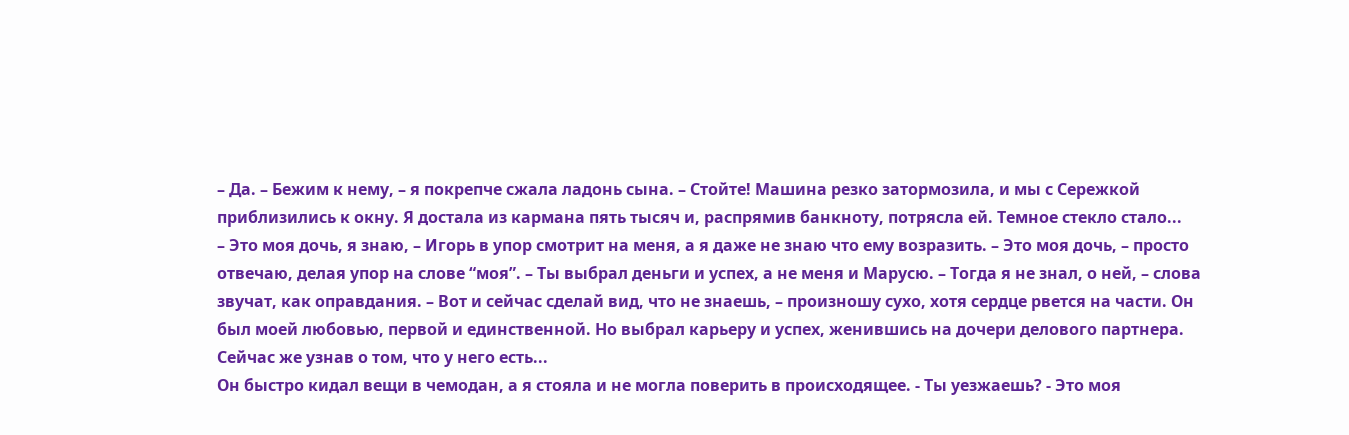– Да. – Бежим к нему, – я покрепче сжала ладонь сына. – Стойте! Машина резко затормозила, и мы с Сережкой приблизились к окну. Я достала из кармана пять тысяч и, распрямив банкноту, потрясла ей. Темное стекло стало...
– Это моя дочь, я знаю, – Игорь в упор смотрит на меня, а я даже не знаю что ему возразить. – Это моя дочь, – просто отвечаю, делая упор на слове “моя”. – Ты выбрал деньги и успех, а не меня и Марусю. – Тогда я не знал, о ней, – слова звучат, как оправдания. – Вот и сейчас сделай вид, что не знаешь, – произношу сухо, хотя сердце рвется на части. Он был моей любовью, первой и единственной. Но выбрал карьеру и успех, женившись на дочери делового партнера. Сейчас же узнав о том, что у него есть...
Он быстро кидал вещи в чемодан, а я стояла и не могла поверить в происходящее. - Ты уезжаешь? - Это моя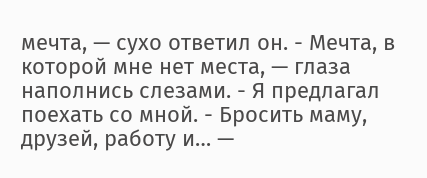мечта, — сухо ответил он. - Мечта, в которой мне нет места, — глаза наполнись слезами. - Я предлагал поехать со мной. - Бросить маму, друзей, работу и… —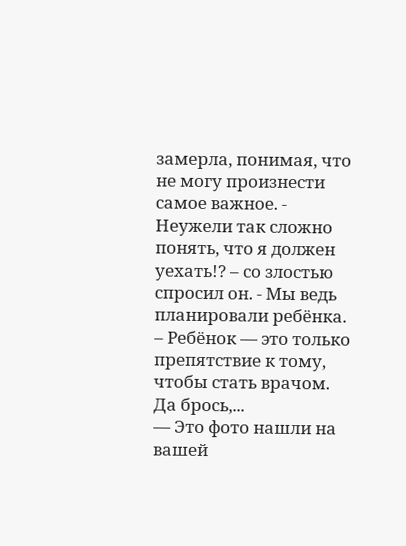замерла, понимая, что не могу произнести самое важное. - Неужели так сложно понять, что я должен уехать!? – со злостью спросил он. - Мы ведь планировали ребёнка. – Ребёнок — это только препятствие к тому, чтобы стать врачом. Да брось,...
— Это фото нашли на вашей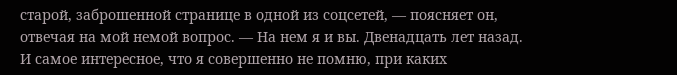старой, заброшенной странице в одной из соцсетей, — поясняет он, отвечая на мой немой вопрос. — На нем я и вы. Двенадцать лет назад. И самое интересное, что я совершенно не помню, при каких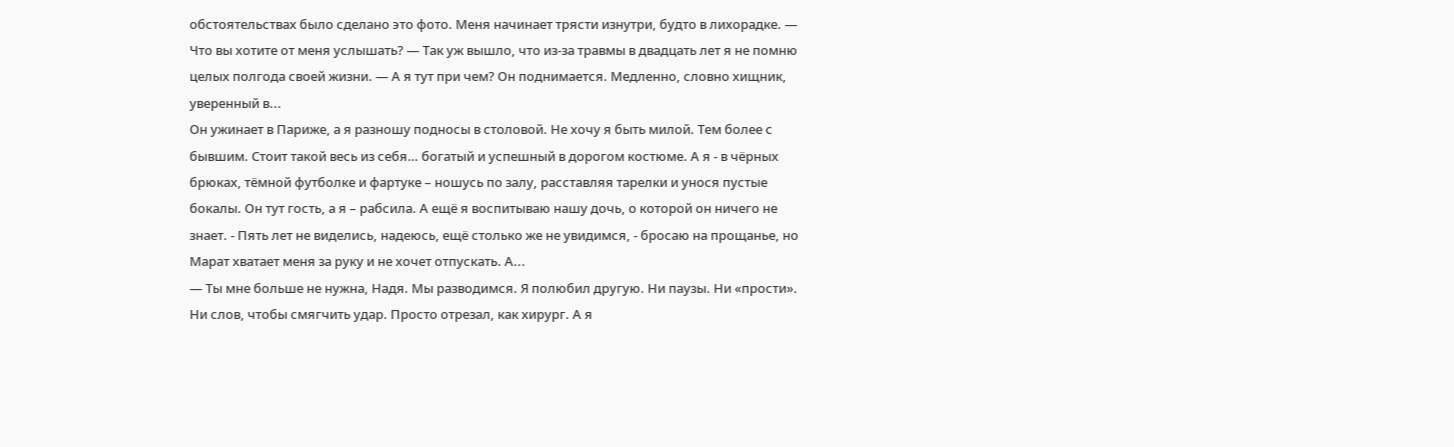обстоятельствах было сделано это фото. Меня начинает трясти изнутри, будто в лихорадке. — Что вы хотите от меня услышать? — Так уж вышло, что из-за травмы в двадцать лет я не помню целых полгода своей жизни. — А я тут при чем? Он поднимается. Медленно, словно хищник, уверенный в...
Он ужинает в Париже, а я разношу подносы в столовой. Не хочу я быть милой. Тем более с бывшим. Стоит такой весь из себя… богатый и успешный в дорогом костюме. А я - в чёрных брюках, тёмной футболке и фартуке – ношусь по залу, расставляя тарелки и унося пустые бокалы. Он тут гость, а я – рабсила. А ещё я воспитываю нашу дочь, о которой он ничего не знает. - Пять лет не виделись, надеюсь, ещё столько же не увидимся, - бросаю на прощанье, но Марат хватает меня за руку и не хочет отпускать. А...
— Ты мне больше не нужна, Надя. Мы разводимся. Я полюбил другую. Ни паузы. Ни «прости». Ни слов, чтобы смягчить удар. Просто отрезал, как хирург. А я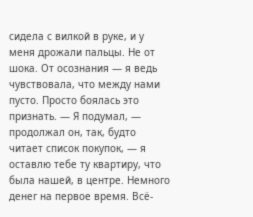сидела с вилкой в руке, и у меня дрожали пальцы. Не от шока. От осознания — я ведь чувствовала, что между нами пусто. Просто боялась это признать. — Я подумал, — продолжал он, так, будто читает список покупок, — я оставлю тебе ту квартиру, что была нашей, в центре. Немного денег на первое время. Всё-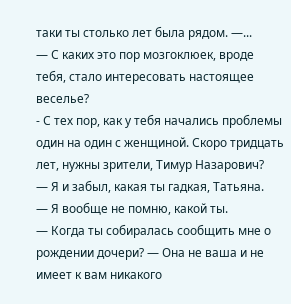таки ты столько лет была рядом. —...
— С каких это пор мозгоклюек, вроде тебя, стало интересовать настоящее веселье?
- С тех пор, как у тебя начались проблемы один на один с женщиной. Скоро тридцать лет, нужны зрители, Тимур Назарович?
— Я и забыл, какая ты гадкая, Татьяна.
— Я вообще не помню, какой ты.
— Когда ты собиралась сообщить мне о рождении дочери? — Она не ваша и не имеет к вам никакого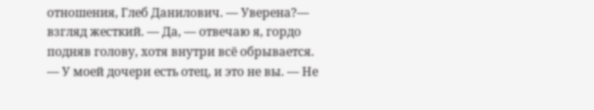отношения, Глеб Данилович. — Уверена?— взгляд жесткий. — Да, — отвечаю я, гордо подняв голову, хотя внутри всё обрывается. — У моей дочери есть отец, и это не вы. — Не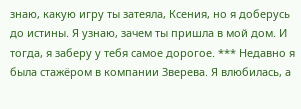знаю, какую игру ты затеяла, Ксения, но я доберусь до истины. Я узнаю, зачем ты пришла в мой дом. И тогда, я заберу у тебя самое дорогое. *** Недавно я была стажёром в компании Зверева. Я влюбилась, а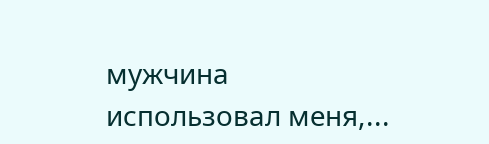мужчина использовал меня,...